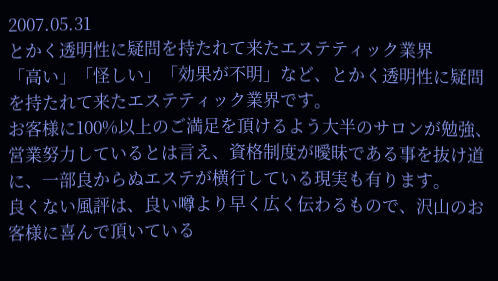2007.05.31
とかく透明性に疑問を持たれて来たエステティック業界
「高い」「怪しい」「効果が不明」など、とかく透明性に疑問を持たれて来たエステティック業界です。
お客様に100%以上のご満足を頂けるよう大半のサロンが勉強、営業努力しているとは言え、資格制度が曖昧である事を抜け道に、一部良からぬエステが横行している現実も有ります。
良くない風評は、良い噂より早く広く伝わるもので、沢山のお客様に喜んで頂いている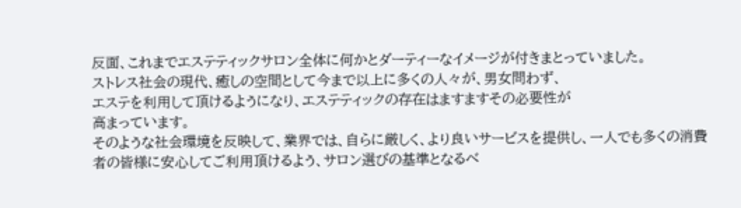反面、これまでエステティックサロン全体に何かとダーティーなイメージが付きまとっていました。
ストレス社会の現代、癒しの空間として今まで以上に多くの人々が、男女問わず、
エステを利用して頂けるようになり、エステティックの存在はますますその必要性が
高まっています。
そのような社会環境を反映して、業界では、自らに厳しく、より良いサービスを提供し、一人でも多くの消費者の皆様に安心してご利用頂けるよう、サロン選びの基準となるべ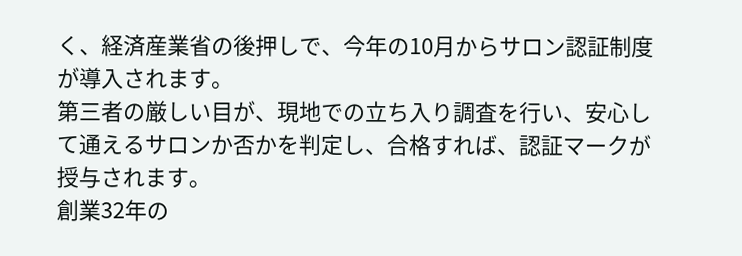く、経済産業省の後押しで、今年の10月からサロン認証制度が導入されます。
第三者の厳しい目が、現地での立ち入り調査を行い、安心して通えるサロンか否かを判定し、合格すれば、認証マークが授与されます。
創業32年の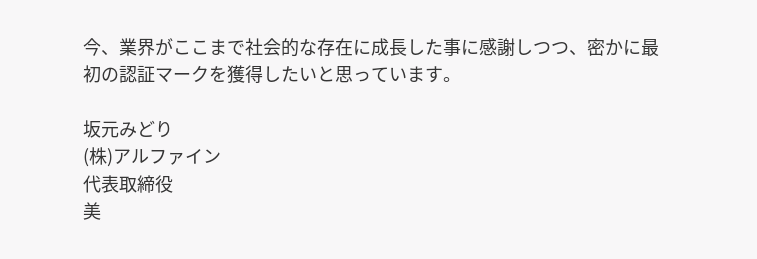今、業界がここまで社会的な存在に成長した事に感謝しつつ、密かに最初の認証マークを獲得したいと思っています。

坂元みどり
(株)アルファイン
代表取締役
美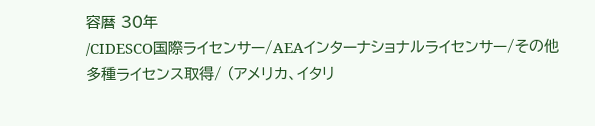容暦 30年
/CIDESCO国際ライセンサー/AEAインターナショナルライセンサー/その他多種ライセンス取得/ (アメリカ、イタリ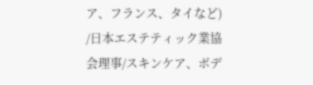ア、フランス、タイなど) /日本エステティック業協会理事/スキンケア、ボデ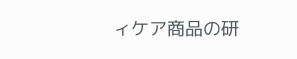ィケア商品の研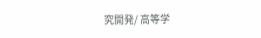究開発/ 高等学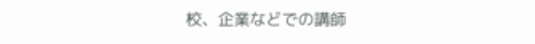校、企業などでの講師